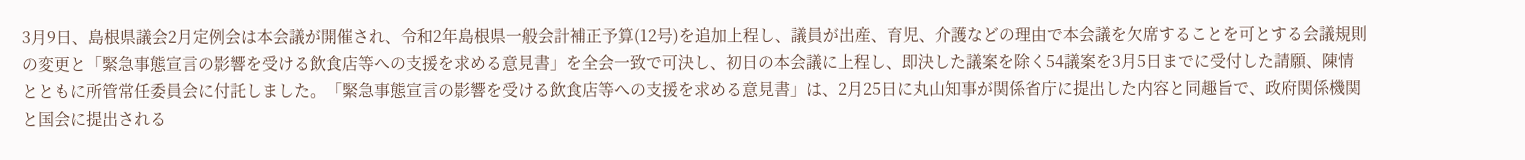3月9日、島根県議会2月定例会は本会議が開催され、令和2年島根県一般会計補正予算(12号)を追加上程し、議員が出産、育児、介護などの理由で本会議を欠席することを可とする会議規則の変更と「緊急事態宣言の影響を受ける飲食店等への支援を求める意見書」を全会一致で可決し、初日の本会議に上程し、即決した議案を除く54議案を3月5日までに受付した請願、陳情とともに所管常任委員会に付託しました。「緊急事態宣言の影響を受ける飲食店等への支援を求める意見書」は、2月25日に丸山知事が関係省庁に提出した内容と同趣旨で、政府関係機関と国会に提出される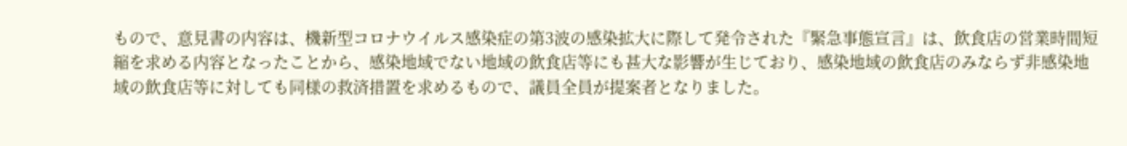もので、意見書の内容は、機新型コロナウイルス感染症の第3波の感染拡大に際して発令された『緊急事態宣言』は、飲食店の営業時間短縮を求める内容となったことから、感染地域でない地域の飲食店等にも甚大な影響が生じており、感染地域の飲食店のみならず非感染地域の飲食店等に対しても同様の救済措置を求めるもので、議員全員が提案者となりました。